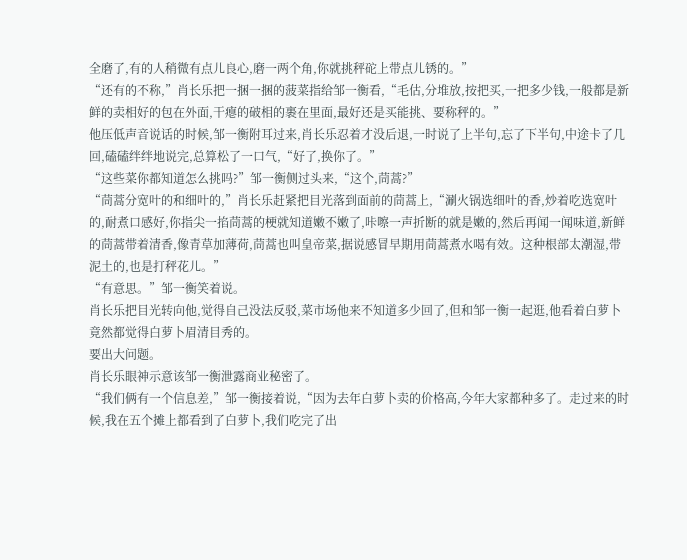全磨了,有的人稍微有点儿良心,磨一两个角,你就挑秤砣上带点儿锈的。”
“还有的不称,”肖长乐把一捆一捆的菠菜指给邹一衡看,“毛估,分堆放,按把买,一把多少钱,一般都是新鲜的卖相好的包在外面,干瘪的破相的裹在里面,最好还是买能挑、要称秤的。”
他压低声音说话的时候,邹一衡附耳过来,肖长乐忍着才没后退,一时说了上半句,忘了下半句,中途卡了几回,磕磕绊绊地说完,总算松了一口气,“好了,换你了。”
“这些菜你都知道怎么挑吗?”邹一衡侧过头来,“这个,茼蒿?”
“茼蒿分宽叶的和细叶的,”肖长乐赶紧把目光落到面前的茼蒿上,“涮火锅选细叶的香,炒着吃选宽叶的,耐煮口感好,你指尖一掐茼蒿的梗就知道嫩不嫩了,咔嚓一声折断的就是嫩的,然后再闻一闻味道,新鲜的茼蒿带着清香,像青草加薄荷,茼蒿也叫皇帝菜,据说感冒早期用茼蒿煮水喝有效。这种根部太潮湿,带泥土的,也是打秤花儿。”
“有意思。”邹一衡笑着说。
肖长乐把目光转向他,觉得自己没法反驳,菜市场他来不知道多少回了,但和邹一衡一起逛,他看着白萝卜竟然都觉得白萝卜眉清目秀的。
要出大问题。
肖长乐眼神示意该邹一衡泄露商业秘密了。
“我们俩有一个信息差,”邹一衡接着说,“因为去年白萝卜卖的价格高,今年大家都种多了。走过来的时候,我在五个摊上都看到了白萝卜,我们吃完了出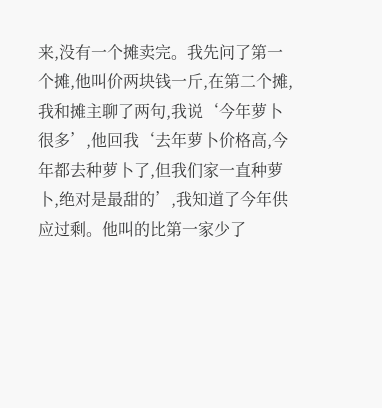来,没有一个摊卖完。我先问了第一个摊,他叫价两块钱一斤,在第二个摊,我和摊主聊了两句,我说‘今年萝卜很多’,他回我‘去年萝卜价格高,今年都去种萝卜了,但我们家一直种萝卜,绝对是最甜的’,我知道了今年供应过剩。他叫的比第一家少了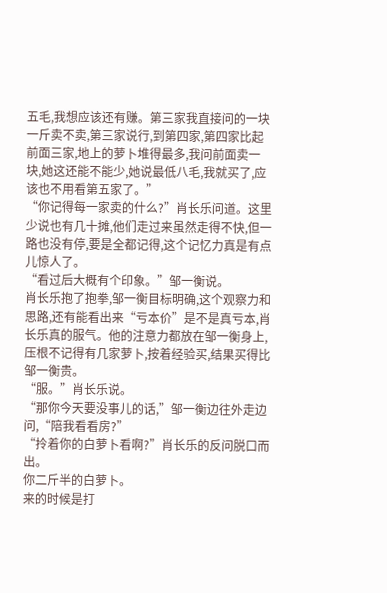五毛,我想应该还有赚。第三家我直接问的一块一斤卖不卖,第三家说行,到第四家,第四家比起前面三家,地上的萝卜堆得最多,我问前面卖一块,她这还能不能少,她说最低八毛,我就买了,应该也不用看第五家了。”
“你记得每一家卖的什么?”肖长乐问道。这里少说也有几十摊,他们走过来虽然走得不快,但一路也没有停,要是全都记得,这个记忆力真是有点儿惊人了。
“看过后大概有个印象。”邹一衡说。
肖长乐抱了抱拳,邹一衡目标明确,这个观察力和思路,还有能看出来“亏本价”是不是真亏本,肖长乐真的服气。他的注意力都放在邹一衡身上,压根不记得有几家萝卜,按着经验买,结果买得比邹一衡贵。
“服。”肖长乐说。
“那你今天要没事儿的话,”邹一衡边往外走边问,“陪我看看房?”
“拎着你的白萝卜看啊?”肖长乐的反问脱口而出。
你二斤半的白萝卜。
来的时候是打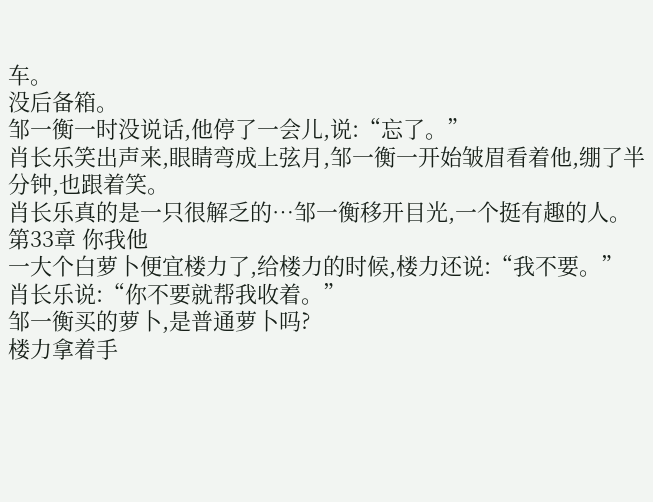车。
没后备箱。
邹一衡一时没说话,他停了一会儿,说:“忘了。”
肖长乐笑出声来,眼睛弯成上弦月,邹一衡一开始皱眉看着他,绷了半分钟,也跟着笑。
肖长乐真的是一只很解乏的…邹一衡移开目光,一个挺有趣的人。
第33章 你我他
一大个白萝卜便宜楼力了,给楼力的时候,楼力还说:“我不要。”
肖长乐说:“你不要就帮我收着。”
邹一衡买的萝卜,是普通萝卜吗?
楼力拿着手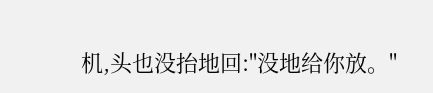机,头也没抬地回:"没地给你放。"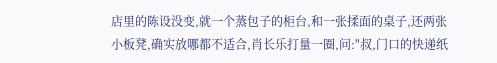店里的陈设没变,就一个蒸包子的柜台,和一张揉面的桌子,还两张小板凳,确实放哪都不适合,肖长乐打量一圈,问:"叔,门口的快递纸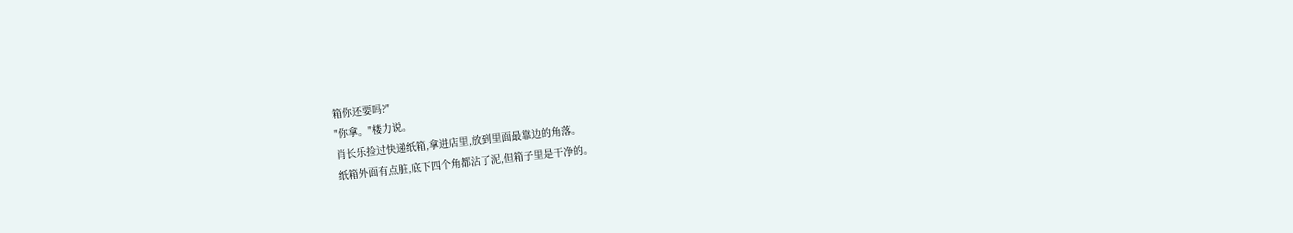箱你还要吗?"
"你拿。"楼力说。
肖长乐捡过快递纸箱,拿进店里,放到里面最靠边的角落。
纸箱外面有点脏,底下四个角都沾了泥,但箱子里是干净的。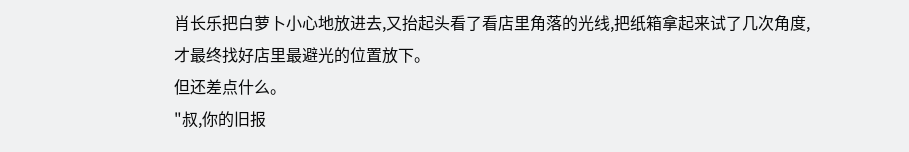肖长乐把白萝卜小心地放进去,又抬起头看了看店里角落的光线,把纸箱拿起来试了几次角度,才最终找好店里最避光的位置放下。
但还差点什么。
"叔,你的旧报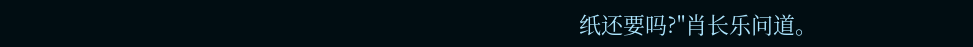纸还要吗?"肖长乐问道。